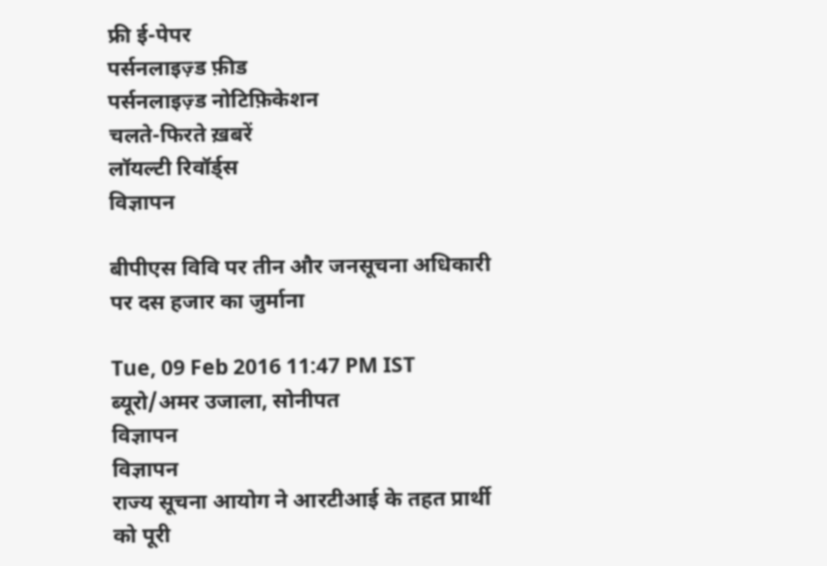फ्री ई-पेपर
पर्सनलाइज़्ड फ़ीड
पर्सनलाइज़्ड नोटिफ़िकेशन
चलते-फिरते ख़बरें
लॉयल्टी रिवॉर्ड्स
विज्ञापन

बीपीएस विवि पर तीन और जनसूचना अधिकारी पर दस हजार का जुर्माना

Tue, 09 Feb 2016 11:47 PM IST
ब्यूरो/अमर उजाला, सोनीपत
विज्ञापन
विज्ञापन
राज्य सूचना आयोग ने आरटीआई के तहत प्रार्थी को पूरी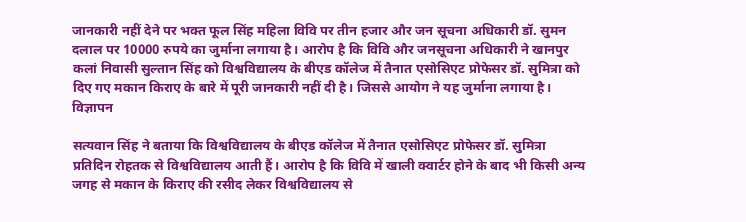जानकारी नहीं देने पर भक्त फूल सिंह महिला विवि पर तीन हजार और जन सूचना अधिकारी डॉ. सुमन दलाल पर 10000 रुपये का जुर्माना लगाया है। आरोप है कि विवि और जनसूचना अधिकारी ने खानपुर कलां निवासी सुल्तान सिंह को विश्वविद्यालय के बीएड कॉलेज में तैनात एसोसिएट प्रोफेसर डॉ. सुमित्रा को दिए गए मकान किराए के बारे में पूरी जानकारी नहीं दी है। जिससे आयोग ने यह जुर्माना लगाया है।
विज्ञापन

सत्यवान सिंह ने बताया कि विश्वविद्यालय के बीएड कॉलेज में तैनात एसोसिएट प्रोफेसर डॉ. सुमित्रा प्रतिदिन रोहतक से विश्वविद्यालय आती हैं। आरोप है कि विवि में खाली क्वार्टर होने के बाद भी किसी अन्य जगह से मकान के किराए की रसीद लेकर विश्वविद्यालय से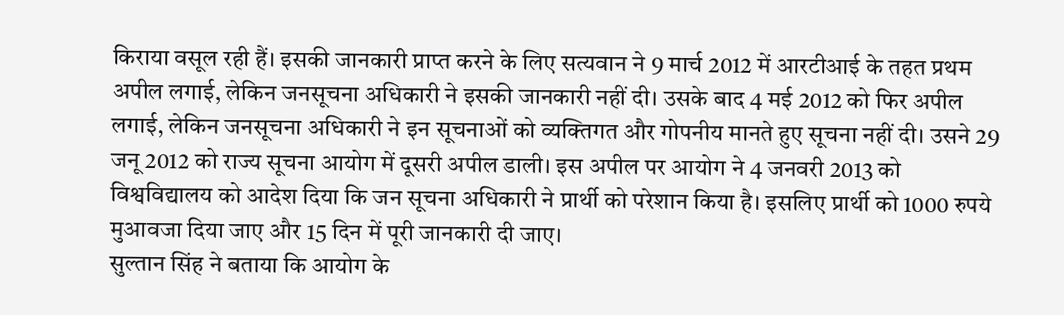किराया वसूल रही हैं। इसकी जानकारी प्राप्त करने के लिए सत्यवान ने 9 मार्च 2012 में आरटीआई के तहत प्रथम अपील लगाई, लेकिन जनसूचना अधिकारी ने इसकी जानकारी नहीं दी। उसके बाद 4 मई 2012 को फिर अपील लगाई, लेकिन जनसूचना अधिकारी ने इन सूचनाओं को व्यक्तिगत और गोपनीय मानते हुए सूचना नहीं दी। उसने 29 जनू 2012 को राज्य सूचना आयोग में दूसरी अपील डाली। इस अपील पर आयोग ने 4 जनवरी 2013 को विश्वविद्यालय को आदेश दिया कि जन सूचना अधिकारी ने प्रार्थी को परेशान किया है। इसलिए प्रार्थी को 1000 रुपये मुआवजा दिया जाए और 15 दिन में पूरी जानकारी दी जाए।
सुल्तान सिंह ने बताया कि आयोग के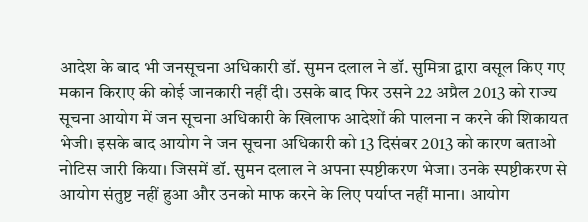आदेश के बाद भी जनसूचना अधिकारी डॉ. सुमन दलाल ने डॉ. सुमित्रा द्वारा वसूल किए गए मकान किराए की कोई जानकारी नहीं दी। उसके बाद फिर उसने 22 अप्रैल 2013 को राज्य सूचना आयोग में जन सूचना अधिकारी के खिलाफ आदेशों की पालना न करने की शिकायत भेजी। इसके बाद आयोग ने जन सूचना अधिकारी को 13 दिसंबर 2013 को कारण बताओ नोटिस जारी किया। जिसमें डॉ. सुमन दलाल ने अपना स्पष्टीकरण भेजा। उनके स्पष्टीकरण से आयोग संतुष्ट नहीं हुआ और उनको माफ करने के लिए पर्याप्त नहीं माना। आयोग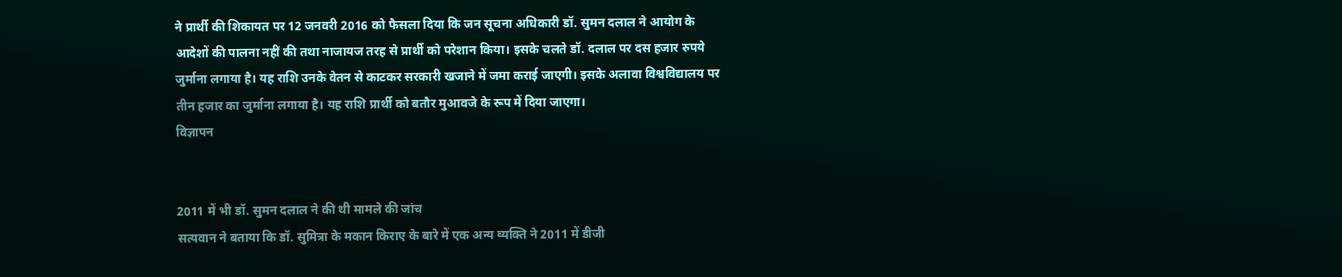ने प्रार्थी की शिकायत पर 12 जनवरी 2016 को फैसला दिया कि जन सूचना अधिकारी डॉ. सुमन दलाल ने आयोग के आदेशों की पालना नहीं की तथा नाजायज तरह से प्रार्थी को परेशान किया। इसके चलते डॉ. दलाल पर दस हजार रुपये जुर्माना लगाया है। यह राशि उनके वेतन से काटकर सरकारी खजाने में जमा कराई जाएगी। इसके अलावा विश्वविद्यालय पर तीन हजार का जुर्माना लगाया है। यह राशि प्रार्थी को बतौर मुआवजे के रूप में दिया जाएगा।
विज्ञापन


2011 में भी डॉ. सुमन दलाल ने की थी मामले की जांच
सत्यवान ने बताया कि डॉ. सुमित्रा के मकान किराए के बारे में एक अन्य व्यक्ति ने 2011 में डीजी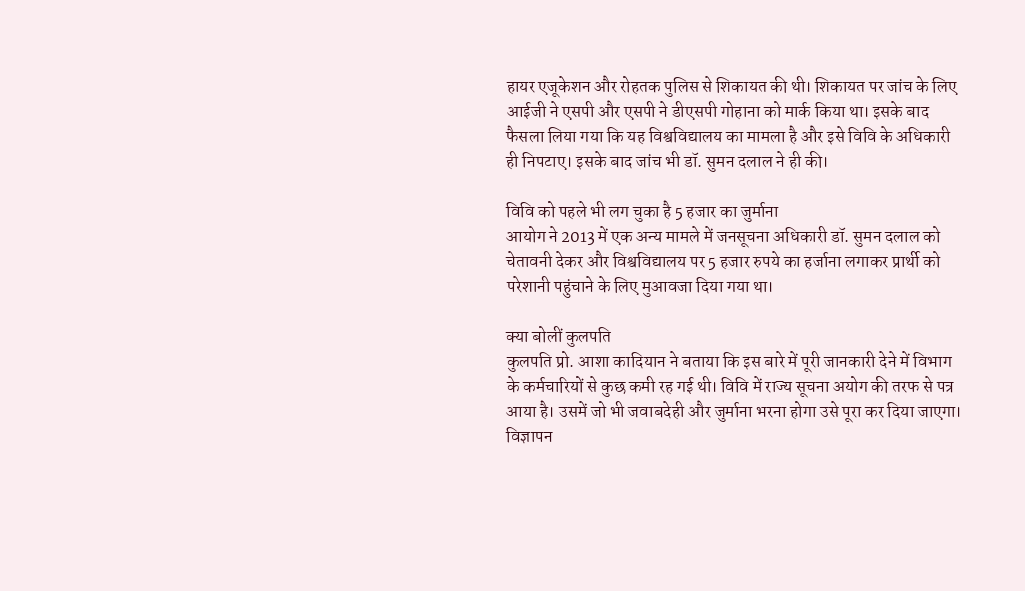हायर एजूकेशन और रोहतक पुलिस से शिकायत की थी। शिकायत पर जांच के लिए आईजी ने एसपी और एसपी ने डीएसपी गोहाना को मार्क किया था। इसके बाद फैसला लिया गया कि यह विश्वविद्यालय का मामला है और इसे विवि के अधिकारी ही निपटाए। इसके बाद जांच भी डॉ. सुमन दलाल ने ही की।

विवि को पहले भी लग चुका है 5 हजार का जुर्माना
आयोग ने 2013 में एक अन्य मामले में जनसूचना अधिकारी डॉ. सुमन दलाल को चेतावनी देकर और विश्वविद्यालय पर 5 हजार रुपये का हर्जाना लगाकर प्रार्थी को परेशानी पहुंचाने के लिए मुआवजा दिया गया था।

क्या बोलीं कुलपति
कुलपति प्रो. आशा कादियान ने बताया कि इस बारे में पूरी जानकारी देने में विभाग के कर्मचारियों से कुछ कमी रह गई थी। विवि में राज्य सूचना अयोग की तरफ से पत्र आया है। उसमें जो भी जवाबदेही और जुर्माना भरना होगा उसे पूरा कर दिया जाएगा।
विज्ञापन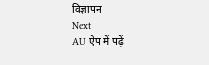विज्ञापन
Next
AU ऐप में पढ़ें